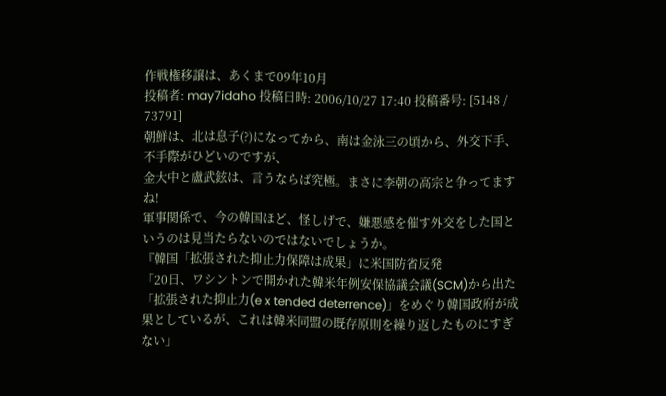作戦権移譲は、あくまで09年10月
投稿者: may7idaho 投稿日時: 2006/10/27 17:40 投稿番号: [5148 / 73791]
朝鮮は、北は息子(?)になってから、南は金泳三の頃から、外交下手、不手際がひどいのですが、
金大中と盧武鉉は、言うならば究極。まさに李朝の高宗と争ってますね!
軍事関係で、今の韓国ほど、怪しげで、嫌悪感を催す外交をした国というのは見当たらないのではないでしょうか。
『韓国「拡張された抑止力保障は成果」に米国防省反発
「20日、ワシントンで開かれた韓米年例安保協議会議(SCM)から出た「拡張された抑止力(e x tended deterrence)」をめぐり韓国政府が成果としているが、これは韓米同盟の既存原則を繰り返したものにすぎない」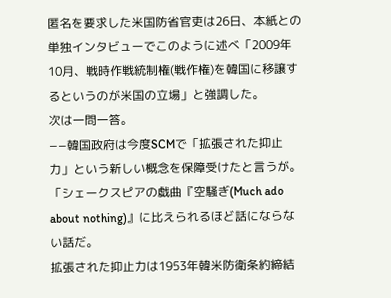匿名を要求した米国防省官吏は26日、本紙との単独インタビューでこのように述べ「2009年10月、戦時作戦統制権(戦作権)を韓国に移譲するというのが米国の立場」と強調した。
次は一問一答。
−−韓国政府は今度SCMで「拡張された抑止力」という新しい概念を保障受けたと言うが。
「シェークスピアの戯曲『空騒ぎ(Much ado about nothing)』に比えられるほど話にならない話だ。
拡張された抑止力は1953年韓米防衛条約締結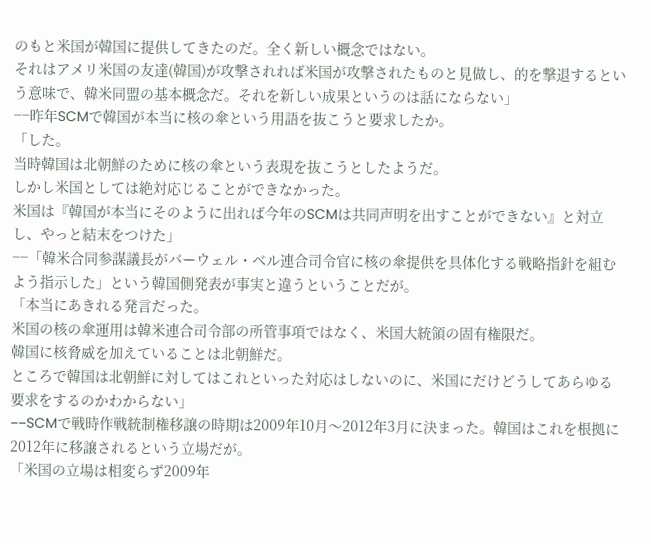のもと米国が韓国に提供してきたのだ。全く新しい概念ではない。
それはアメリ米国の友達(韓国)が攻撃されれば米国が攻撃されたものと見做し、的を撃退するという意味で、韓米同盟の基本概念だ。それを新しい成果というのは話にならない」
−−昨年SCMで韓国が本当に核の傘という用語を抜こうと要求したか。
「した。
当時韓国は北朝鮮のために核の傘という表現を抜こうとしたようだ。
しかし米国としては絶対応じることができなかった。
米国は『韓国が本当にそのように出れば今年のSCMは共同声明を出すことができない』と対立し、やっと結末をつけた」
−−「韓米合同参謀議長がバーウェル・ベル連合司令官に核の傘提供を具体化する戦略指針を組むよう指示した」という韓国側発表が事実と違うということだが。
「本当にあきれる発言だった。
米国の核の傘運用は韓米連合司令部の所管事項ではなく、米国大統領の固有権限だ。
韓国に核脅威を加えていることは北朝鮮だ。
ところで韓国は北朝鮮に対してはこれといった対応はしないのに、米国にだけどうしてあらゆる要求をするのかわからない」
−−SCMで戦時作戦統制権移譲の時期は2009年10月〜2012年3月に決まった。韓国はこれを根拠に2012年に移譲されるという立場だが。
「米国の立場は相変らず2009年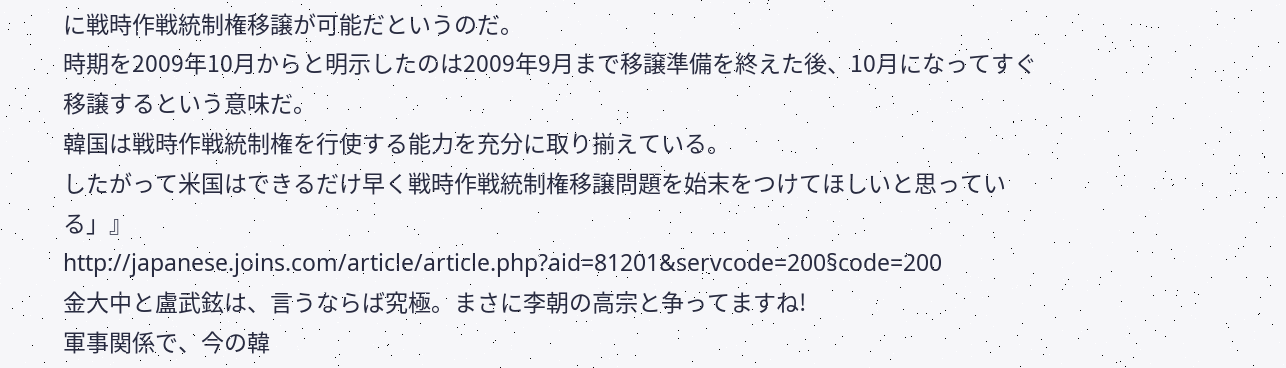に戦時作戦統制権移譲が可能だというのだ。
時期を2009年10月からと明示したのは2009年9月まで移譲準備を終えた後、10月になってすぐ移譲するという意味だ。
韓国は戦時作戦統制権を行使する能力を充分に取り揃えている。
したがって米国はできるだけ早く戦時作戦統制権移譲問題を始末をつけてほしいと思っている」』
http://japanese.joins.com/article/article.php?aid=81201&servcode=200§code=200
金大中と盧武鉉は、言うならば究極。まさに李朝の高宗と争ってますね!
軍事関係で、今の韓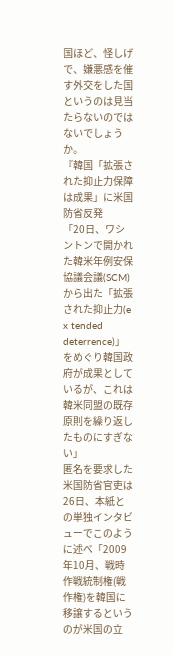国ほど、怪しげで、嫌悪感を催す外交をした国というのは見当たらないのではないでしょうか。
『韓国「拡張された抑止力保障は成果」に米国防省反発
「20日、ワシントンで開かれた韓米年例安保協議会議(SCM)から出た「拡張された抑止力(e x tended deterrence)」をめぐり韓国政府が成果としているが、これは韓米同盟の既存原則を繰り返したものにすぎない」
匿名を要求した米国防省官吏は26日、本紙との単独インタビューでこのように述べ「2009年10月、戦時作戦統制権(戦作権)を韓国に移譲するというのが米国の立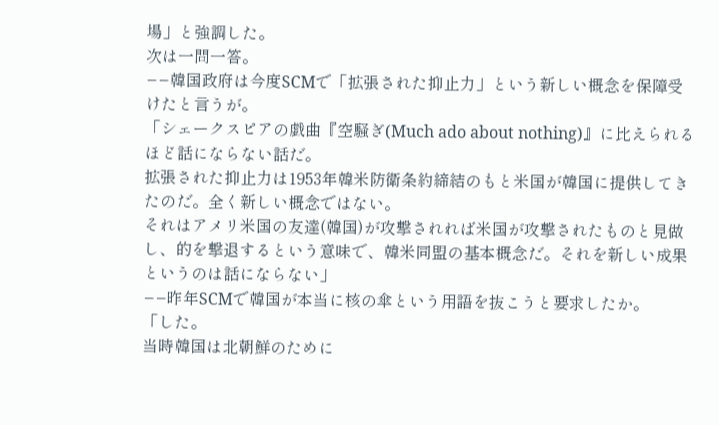場」と強調した。
次は一問一答。
−−韓国政府は今度SCMで「拡張された抑止力」という新しい概念を保障受けたと言うが。
「シェークスピアの戯曲『空騒ぎ(Much ado about nothing)』に比えられるほど話にならない話だ。
拡張された抑止力は1953年韓米防衛条約締結のもと米国が韓国に提供してきたのだ。全く新しい概念ではない。
それはアメリ米国の友達(韓国)が攻撃されれば米国が攻撃されたものと見做し、的を撃退するという意味で、韓米同盟の基本概念だ。それを新しい成果というのは話にならない」
−−昨年SCMで韓国が本当に核の傘という用語を抜こうと要求したか。
「した。
当時韓国は北朝鮮のために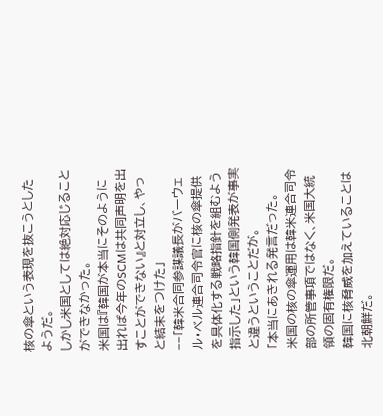核の傘という表現を抜こうとしたようだ。
しかし米国としては絶対応じることができなかった。
米国は『韓国が本当にそのように出れば今年のSCMは共同声明を出すことができない』と対立し、やっと結末をつけた」
−−「韓米合同参謀議長がバーウェル・ベル連合司令官に核の傘提供を具体化する戦略指針を組むよう指示した」という韓国側発表が事実と違うということだが。
「本当にあきれる発言だった。
米国の核の傘運用は韓米連合司令部の所管事項ではなく、米国大統領の固有権限だ。
韓国に核脅威を加えていることは北朝鮮だ。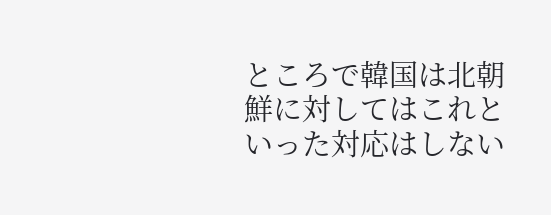ところで韓国は北朝鮮に対してはこれといった対応はしない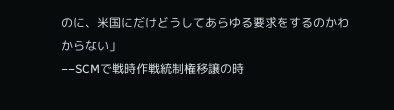のに、米国にだけどうしてあらゆる要求をするのかわからない」
−−SCMで戦時作戦統制権移譲の時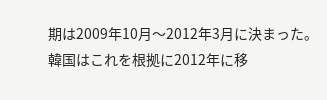期は2009年10月〜2012年3月に決まった。韓国はこれを根拠に2012年に移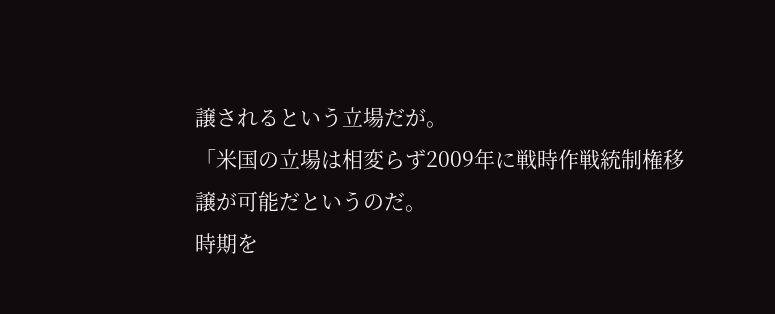譲されるという立場だが。
「米国の立場は相変らず2009年に戦時作戦統制権移譲が可能だというのだ。
時期を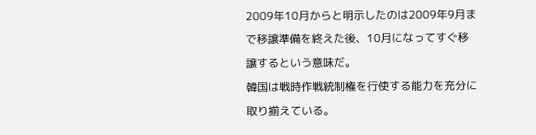2009年10月からと明示したのは2009年9月まで移譲準備を終えた後、10月になってすぐ移譲するという意味だ。
韓国は戦時作戦統制権を行使する能力を充分に取り揃えている。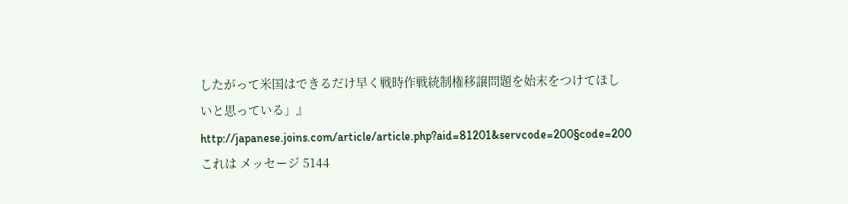したがって米国はできるだけ早く戦時作戦統制権移譲問題を始末をつけてほしいと思っている」』
http://japanese.joins.com/article/article.php?aid=81201&servcode=200§code=200
これは メッセージ 5144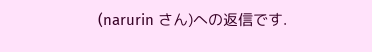(narurin さん)への返信です.